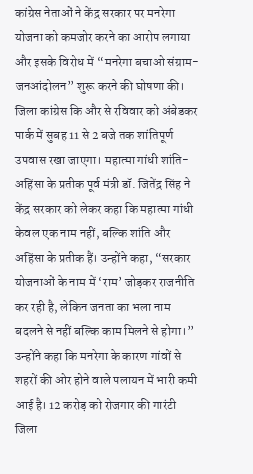कांग्रेस नेताओं ने केंद्र सरकार पर मनरेगा योजना को कमजोर करने का आरोप लगाया और इसके विरोध में “मनरेगा बचाओ संग्राम-जनआंदोलन” शुरू करने की घोषणा की। जिला कांग्रेस कि और से रविवार को अंबेडकर पार्क में सुबह 11 से 2 बजे तक शांतिपूर्ण उपवास रखा जाएगा। महात्मा गांधी शांति-अहिंसा के प्रतीक पूर्व मंत्री डॉ. जितेंद्र सिंह ने केंद्र सरकार को लेकर कहा कि महात्मा गांधी केवल एक नाम नहीं, बल्कि शांति और अहिंसा के प्रतीक हैं। उन्होंने कहा, “सरकार योजनाओं के नाम में ‘राम’ जोड़कर राजनीति कर रही है, लेकिन जनता का भला नाम बदलने से नहीं बल्कि काम मिलने से होगा।” उन्होंने कहा कि मनरेगा के कारण गांवों से शहरों की ओर होने वाले पलायन में भारी कमी आई है। 12 करोड़ को रोजगार की गारंटी जिला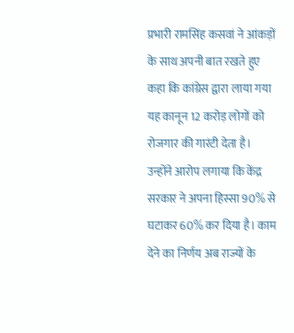प्रभारी रामसिंह कसवां ने आंकड़ों के साथ अपनी बात रखते हुए कहा कि कांग्रेस द्वारा लाया गया यह कानून 12 करोड़ लोगों को रोजगार की गारंटी देता है। उन्होंने आरोप लगाया कि केंद्र सरकार ने अपना हिस्सा 90% से घटाकर 60% कर दिया है। काम देने का निर्णय अब राज्यों के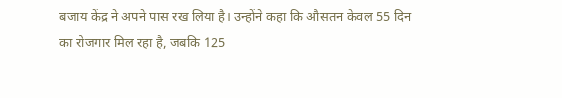बजाय केंद्र ने अपने पास रख लिया है। उन्होंने कहा कि औसतन केवल 55 दिन का रोजगार मिल रहा है, जबकि 125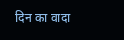दिन का वादा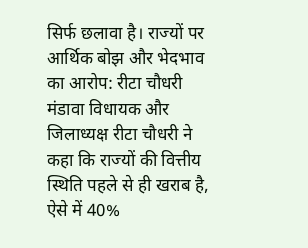सिर्फ छलावा है। राज्यों पर आर्थिक बोझ और भेदभाव का आरोप: रीटा चौधरी मंडावा विधायक और जिलाध्यक्ष रीटा चौधरी ने कहा कि राज्यों की वित्तीय स्थिति पहले से ही खराब है, ऐसे में 40%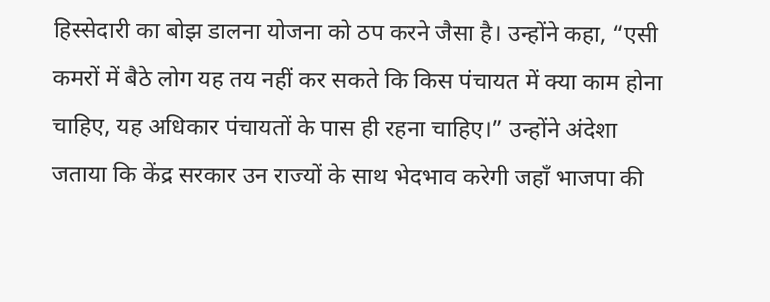हिस्सेदारी का बोझ डालना योजना को ठप करने जैसा है। उन्होंने कहा, “एसी कमरों में बैठे लोग यह तय नहीं कर सकते कि किस पंचायत में क्या काम होना चाहिए, यह अधिकार पंचायतों के पास ही रहना चाहिए।” उन्होंने अंदेशा जताया कि केंद्र सरकार उन राज्यों के साथ भेदभाव करेगी जहाँ भाजपा की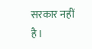सरकार नहीं है।